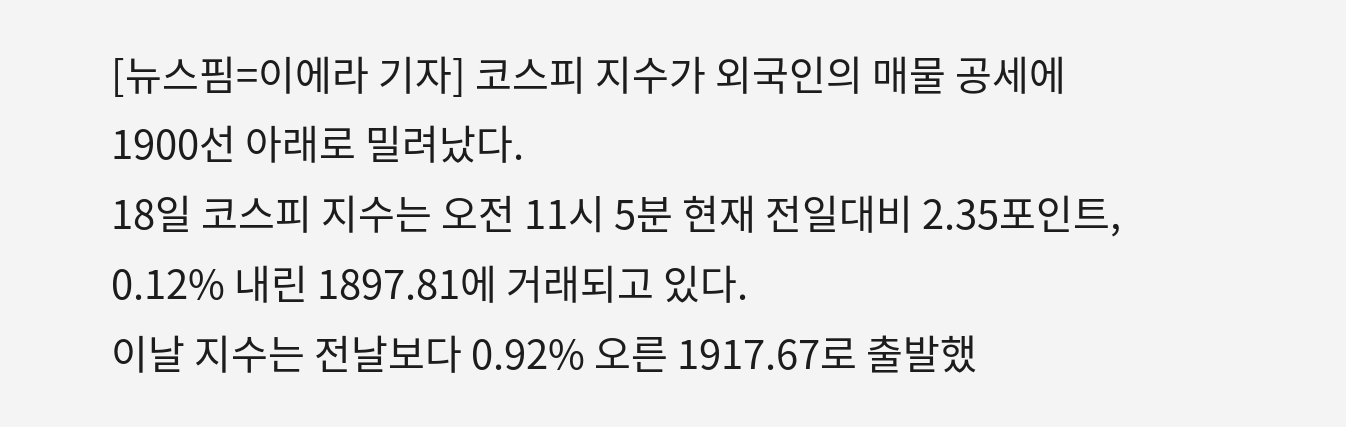[뉴스핌=이에라 기자] 코스피 지수가 외국인의 매물 공세에 1900선 아래로 밀려났다.
18일 코스피 지수는 오전 11시 5분 현재 전일대비 2.35포인트, 0.12% 내린 1897.81에 거래되고 있다.
이날 지수는 전날보다 0.92% 오른 1917.67로 출발했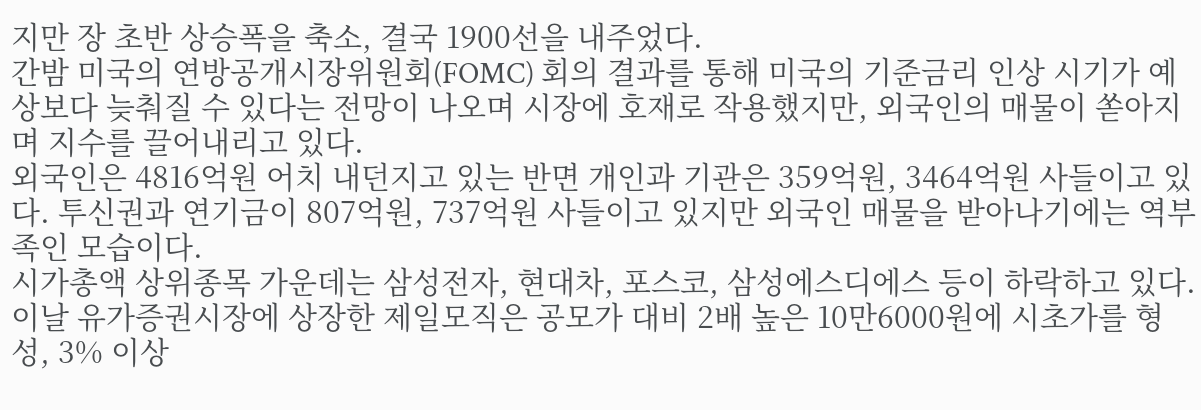지만 장 초반 상승폭을 축소, 결국 1900선을 내주었다.
간밤 미국의 연방공개시장위원회(FOMC) 회의 결과를 통해 미국의 기준금리 인상 시기가 예상보다 늦춰질 수 있다는 전망이 나오며 시장에 호재로 작용했지만, 외국인의 매물이 쏟아지며 지수를 끌어내리고 있다.
외국인은 4816억원 어치 내던지고 있는 반면 개인과 기관은 359억원, 3464억원 사들이고 있다. 투신권과 연기금이 807억원, 737억원 사들이고 있지만 외국인 매물을 받아나기에는 역부족인 모습이다.
시가총액 상위종목 가운데는 삼성전자, 현대차, 포스코, 삼성에스디에스 등이 하락하고 있다.
이날 유가증권시장에 상장한 제일모직은 공모가 대비 2배 높은 10만6000원에 시초가를 형성, 3% 이상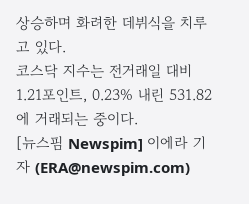상승하며 화려한 데뷔식을 치루고 있다.
코스닥 지수는 전거래일 대비 1.21포인트, 0.23% 내린 531.82에 거래되는 중이다.
[뉴스핌 Newspim] 이에라 기자 (ERA@newspim.com)